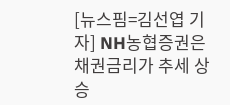[뉴스핌=김선엽 기자] NH농협증권은 채권금리가 추세 상승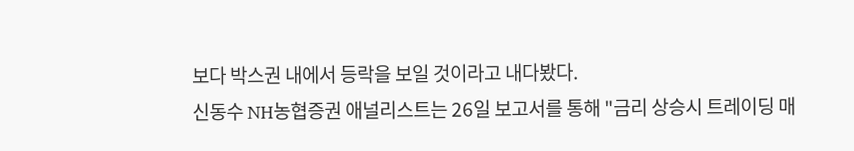보다 박스권 내에서 등락을 보일 것이라고 내다봤다.
신동수 NH농협증권 애널리스트는 26일 보고서를 통해 "금리 상승시 트레이딩 매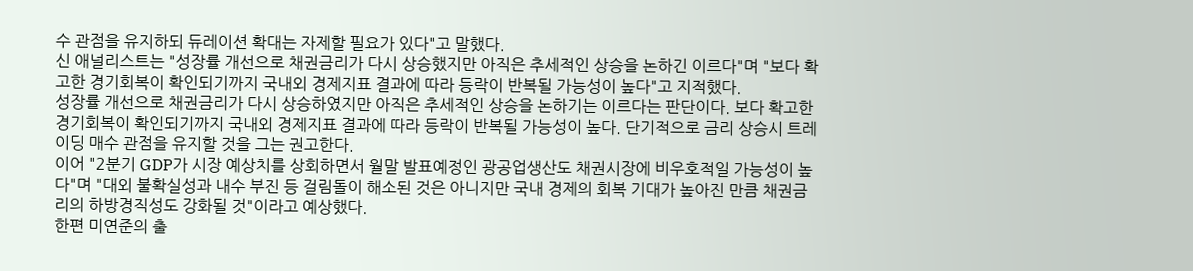수 관점을 유지하되 듀레이션 확대는 자제할 필요가 있다"고 말했다.
신 애널리스트는 "성장률 개선으로 채권금리가 다시 상승했지만 아직은 추세적인 상승을 논하긴 이르다"며 "보다 확고한 경기회복이 확인되기까지 국내외 경제지표 결과에 따라 등락이 반복될 가능성이 높다"고 지적했다.
성장률 개선으로 채권금리가 다시 상승하였지만 아직은 추세적인 상승을 논하기는 이르다는 판단이다. 보다 확고한 경기회복이 확인되기까지 국내외 경제지표 결과에 따라 등락이 반복될 가능성이 높다. 단기적으로 금리 상승시 트레이딩 매수 관점을 유지할 것을 그는 권고한다.
이어 "2분기 GDP가 시장 예상치를 상회하면서 월말 발표예정인 광공업생산도 채권시장에 비우호적일 가능성이 높다"며 "대외 불확실성과 내수 부진 등 걸림돌이 해소된 것은 아니지만 국내 경제의 회복 기대가 높아진 만큼 채권금리의 하방경직성도 강화될 것"이라고 예상했다.
한편 미연준의 출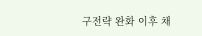구전략 완화 이후 채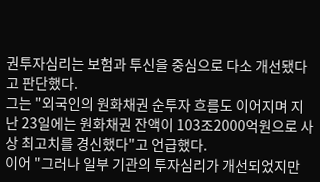권투자심리는 보험과 투신을 중심으로 다소 개선됐다고 판단했다.
그는 "외국인의 원화채권 순투자 흐름도 이어지며 지난 23일에는 원화채권 잔액이 103조2000억원으로 사상 최고치를 경신했다"고 언급했다.
이어 "그러나 일부 기관의 투자심리가 개선되었지만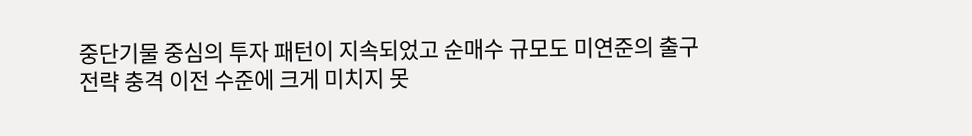중단기물 중심의 투자 패턴이 지속되었고 순매수 규모도 미연준의 출구전략 충격 이전 수준에 크게 미치지 못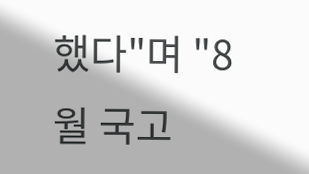했다"며 "8월 국고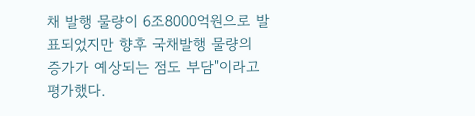채 발행 물량이 6조8000억원으로 발표되었지만 향후 국채발행 물량의 증가가 예상되는 점도 부담"이라고 평가했다.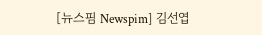[뉴스핌 Newspim] 김선엽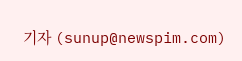기자 (sunup@newspim.com)